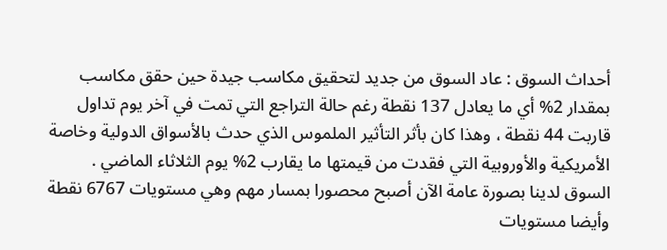أحداث السوق : عاد السوق من جديد لتحقيق مكاسب جيدة حين حقق مكاسب بمقدار 2% أي ما يعادل 137 نقطة رغم حالة التراجع التي تمت في آخر يوم تداول قاربت 44 نقطة ، وهذا كان بأثر التأثير الملموس الذي حدث بالأسواق الدولية وخاصة الأمريكية والأوروبية التي فقدت من قيمتها ما يقارب 2% يوم الثلاثاء الماضي . السوق لدينا بصورة عامة الآن أصبح محصورا بمسار مهم وهي مستويات 6767 نقطة وأيضا مستويات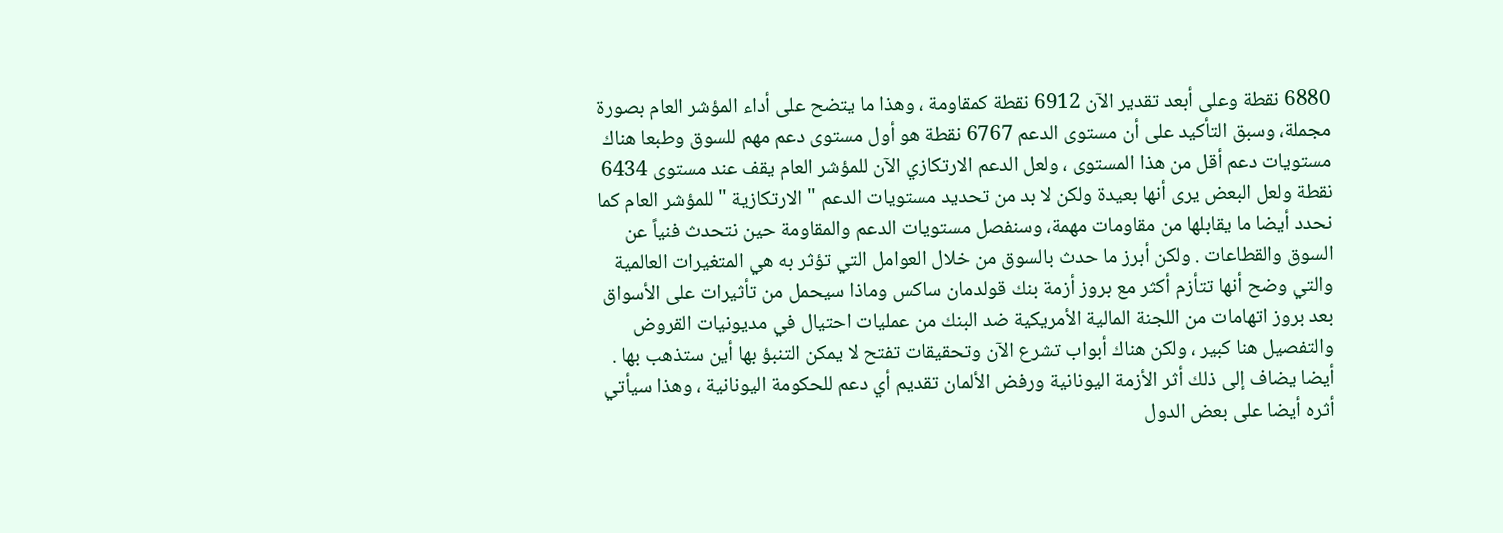6880 نقطة وعلى أبعد تقدير الآن 6912 نقطة كمقاومة ، وهذا ما يتضح على أداء المؤشر العام بصورة مجملة، وسبق التأكيد على أن مستوى الدعم 6767 نقطة هو أول مستوى دعم مهم للسوق وطبعا هناك مستويات دعم أقل من هذا المستوى ، ولعل الدعم الارتكازي الآن للمؤشر العام يقف عند مستوى 6434 نقطة ولعل البعض يرى أنها بعيدة ولكن لا بد من تحديد مستويات الدعم " الارتكازية " للمؤشر العام كما نحدد أيضا ما يقابلها من مقاومات مهمة، وسنفصل مستويات الدعم والمقاومة حين نتحدث فنياً عن السوق والقطاعات . ولكن أبرز ما حدث بالسوق من خلال العوامل التي تؤثر به هي المتغيرات العالمية والتي وضح أنها تتأزم أكثر مع بروز أزمة بنك قولدمان ساكس وماذا سيحمل من تأثيرات على الأسواق بعد بروز اتهامات من اللجنة المالية الأمريكية ضد البنك من عمليات احتيال في مديونيات القروض والتفصيل هنا كبير ، ولكن هناك أبواب تشرع الآن وتحقيقات تفتح لا يمكن التنبؤ بها أين ستذهب بها . أيضا يضاف إلى ذلك أثر الأزمة اليونانية ورفض الألمان تقديم أي دعم للحكومة اليونانية ، وهذا سيأتي أثره أيضا على بعض الدول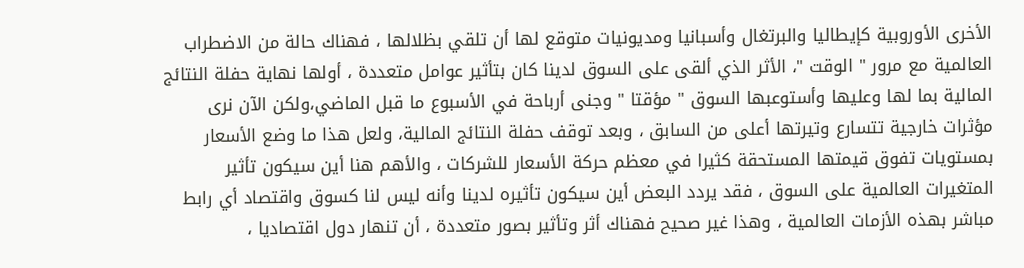الأخرى الأوروبية كإيطاليا والبرتغال وأسبانيا ومديونيات متوقع لها أن تلقي بظلالها ، فهناك حالة من الاضطراب العالمية مع مرور " الوقت "، الأثر الذي ألقى على السوق لدينا كان بتأثير عوامل متعددة ، أولها نهاية حفلة النتائج المالية بما لها وعليها وأستوعبها السوق " مؤقتا " وجنى أرباحة في الأسبوع ما قبل الماضي،ولكن الآن نرى مؤثرات خارجية تتسارع وتيرتها أعلى من السابق ، وبعد توقف حفلة النتائج المالية، ولعل هذا ما وضع الأسعار بمستويات تفوق قيمتها المستحقة كثيرا في معظم حركة الأسعار للشركات ، والأهم هنا أين سيكون تأثير المتغيرات العالمية على السوق ، فقد يردد البعض أين سيكون تأثيره لدينا وأنه ليس لنا كسوق واقتصاد أي رابط مباشر بهذه الأزمات العالمية ، وهذا غير صحيح فهناك أثر وتأثير بصور متعددة ، أن تنهار دول اقتصاديا ،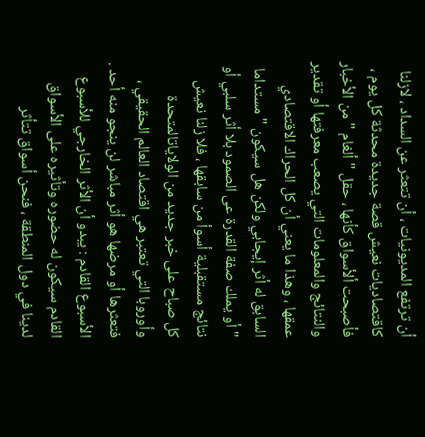أن ترتفع المديونيات ، أن تتعثر عن السداد ، لازلنا كاقتصاديات نعيش قصة جديدة محدثة كل يوم ، فأصبحت ألأسواق كأنها ، حقل " ألغام " من الأخبار والنتائج والمعلومات التي يصعب معرفتها أو تقدير عمقها ، وهذا ما يعني أن كل الحراك الاقتصادي السابق له أثر إيجابي ولكن هل سيكون " مستداما " أو يملك صفة القدرة عى الصمود بلا أثر سلبي أو نتائج مستقبلية أسوأ من سابقها ، فلا زلنا نعيش كل صباح على خبر جديد من الولاياتالمتحدة وأوروبا التي تعتبر هي اقتصاد العالم الحقيقي ، فتعثرها أو مرضها هو أثر مباشر لن ينجو منه أحد . الأسبوع القادم : يبدو أن الأثر الخارجي للأسبوع القادم سيكون له حضوره وتأثيره على الأسواق لدينا في دول المنطقة ، فنحن أسواق تتأثر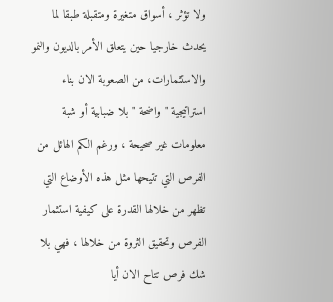ولا تؤثر ، أسواق متغيرة ومتقبلة طبقا لما يحدث خارجيا حين يتعلق الأمر بالديون والنمو والاستثمارات، من الصعوبة الان بناء استراتيجية " واضحة " بلا ضبابية أو شبة معلومات غير صحيحة ، ورغم الكم الهائل من الفرص التي تتيحها مثل هذه الأوضاع التي تظهر من خلالها القدرة على كيفية استثمار الفرص وتحقيق الثروة من خلالها ، فهي بلا شك فرص تتاح الان أيا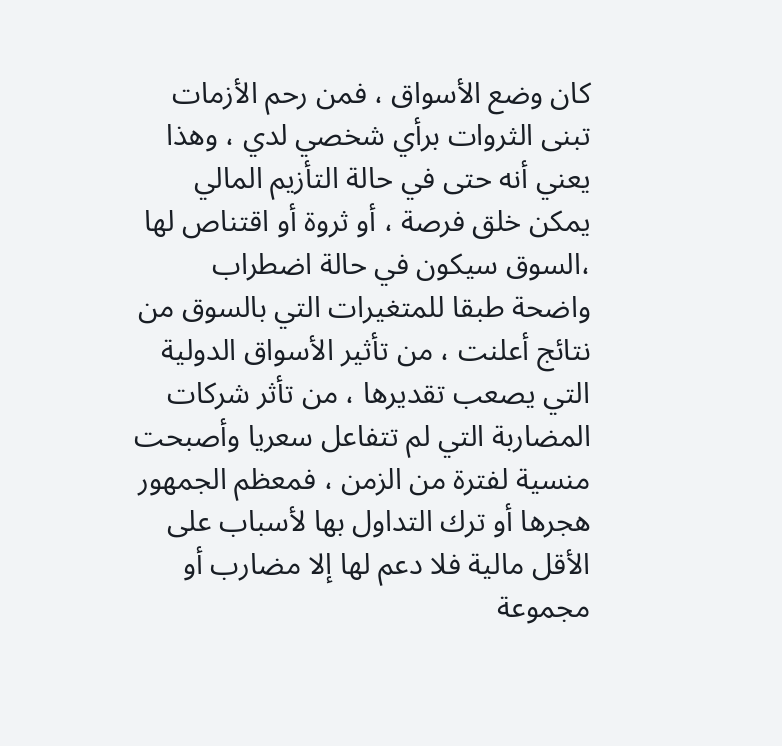كان وضع الأسواق ، فمن رحم الأزمات تبنى الثروات برأي شخصي لدي ، وهذا يعني أنه حتى في حالة التأزيم المالي يمكن خلق فرصة ، أو ثروة أو اقتناص لها ،السوق سيكون في حالة اضطراب واضحة طبقا للمتغيرات التي بالسوق من نتائج أعلنت ، من تأثير الأسواق الدولية التي يصعب تقديرها ، من تأثر شركات المضاربة التي لم تتفاعل سعريا وأصبحت منسية لفترة من الزمن ، فمعظم الجمهور هجرها أو ترك التداول بها لأسباب على الأقل مالية فلا دعم لها إلا مضارب أو مجموعة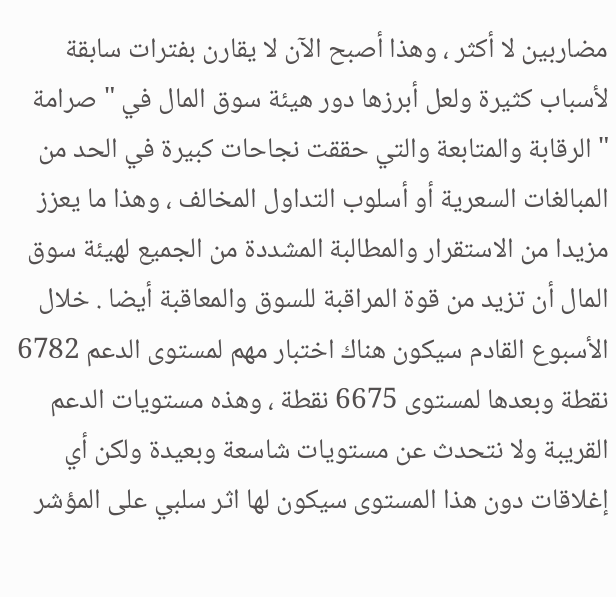مضاربين لا أكثر ، وهذا أصبح الآن لا يقارن بفترات سابقة لأسباب كثيرة ولعل أبرزها دور هيئة سوق المال في " صرامة " الرقابة والمتابعة والتي حققت نجاحات كبيرة في الحد من المبالغات السعرية أو أسلوب التداول المخالف ، وهذا ما يعزز مزيدا من الاستقرار والمطالبة المشددة من الجميع لهيئة سوق المال أن تزيد من قوة المراقبة للسوق والمعاقبة أيضا . خلال الأسبوع القادم سيكون هناك اختبار مهم لمستوى الدعم 6782 نقطة وبعدها لمستوى 6675 نقطة ، وهذه مستويات الدعم القريبة ولا نتحدث عن مستويات شاسعة وبعيدة ولكن أي إغلاقات دون هذا المستوى سيكون لها اثر سلبي على المؤشر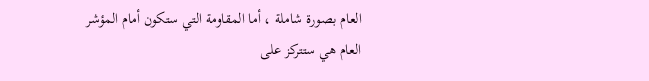العام بصورة شاملة ، أما المقاومة التي ستكون أمام المؤشر العام هي ستتركز على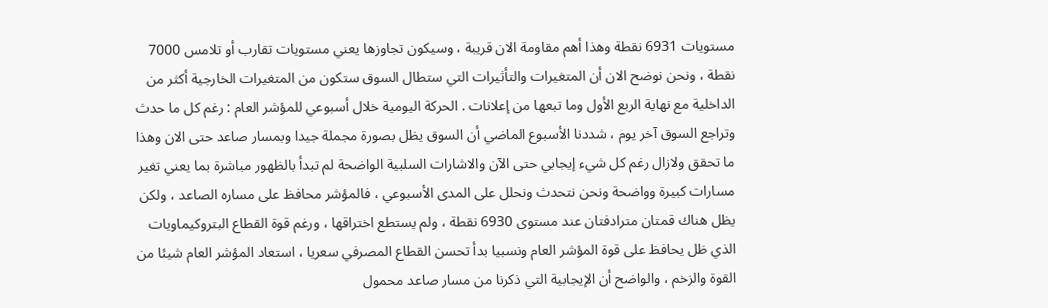مستويات 6931 نقطة وهذا أهم مقاومة الان قريبة ، وسيكون تجاوزها يعني مستويات تقارب أو تلامس 7000 نقطة ، ونحن نوضح الان أن المتغيرات والتأثيرات التي ستطال السوق ستكون من المتغيرات الخارجية أكثر من الداخلية مع نهاية الربع الأول وما تبعها من إعلانات . الحركة اليومية خلال أسبوعي للمؤشر العام : رغم كل ما حدث وتراجع السوق آخر يوم ، شددنا الأسبوع الماضي أن السوق يظل بصورة مجملة جيدا وبمسار صاعد حتى الان وهذا ما تحقق ولازال رغم كل شيء إيجابي حتى الآن والاشارات السلبية الواضحة لم تبدأ بالظهور مباشرة بما يعني تغير مسارات كبيرة وواضحة ونحن نتحدث ونحلل على المدى الأسبوعي ، فالمؤشر محافظ على مساره الصاعد ، ولكن يظل هناك قمتان مترادفتان عند مستوى 6930 نقطة ، ولم يستطع اختراقها ، ورغم قوة القطاع البتروكيماويات الذي ظل يحافظ على قوة المؤشر العام ونسبيا بدأ تحسن القطاع المصرفي سعريا ، استعاد المؤشر العام شيئا من القوة والزخم ، والواضح أن الإيجابية التي ذكرنا من مسار صاعد محمول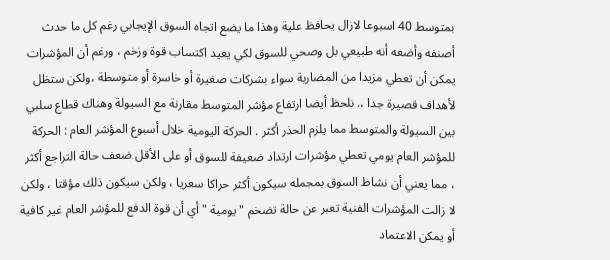بمتوسط 40 اسبوعا لازال يحافظ علية وهذا ما يضع اتجاه السوق الإيجابي رغم كل ما حدث أصنفه وأضعه أنه طبيعي بل وصحي للسوق لكي يعيد اكتساب قوة وزخم ، ورغم أن المؤشرات يمكن أن تعطي مزيدا من المضاربة سواء بشركات صغيرة أو خاسرة أو متوسطة ،ولكن ستظل لأهداف قصيرة جدا ،. نلحظ أيضا ارتفاع مؤشر المتوسط مقارنة مع السيولة وهناك قطاع سلبي بين السيولة والمتوسط مما يلزم الحذر أكثر . الحركة اليومية خلال أسبوع المؤشر العام : الحركة للمؤشر العام يومي تعطي مؤشرات ارتداد ضعيفة للسوق أو على الأقل ضعف حالة التراجع أكثر ، مما يعني أن نشاط السوق بمجمله سيكون أكثر حراكا سعريا ، ولكن سيكون ذلك مؤقتا ، ولكن لا زالت المؤشرات الفنية تعبر عن حالة تضخم " يومية " أي أن قوة الدفع للمؤشر العام غير كافية أو يمكن الاعتماد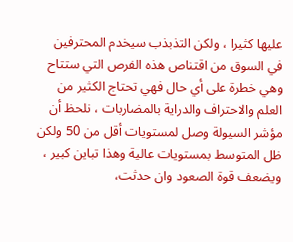عليها كثيرا ، ولكن التذبذب سيخدم المحترفين في السوق من اقتناص هذه الفرص التي ستتاح وهي خطرة على أي حال فهي تحتاج الكثير من العلم والاحتراف والدراية بالمضاربات ، نلحظ أن مؤشر السيولة وصل لمستويات أقل من 50 ولكن ظل المتوسط بمستويات عالية وهذا تباين كبير ، ويضعف قوة الصعود وان حدثت،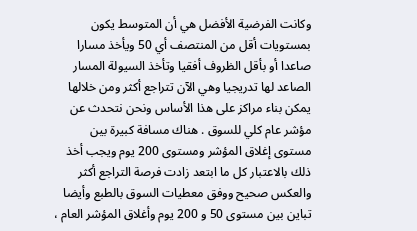وكانت الفرضية الأفضل هي أن المتوسط يكون بمستويات أقل من المنتصف أي 50 ويأخذ مسارا صاعدا أو بأقل الظروف أفقيا وتأخذ السيولة المسار الصاعد لها تدريجيا وهي الآن تتراجع أكثر ومن خلالها يمكن بناء مراكز على هذا الأساس ونحن نتحدث عن مؤشر عام كلي للسوق . هناك مسافة كبيرة بين مستوى إغلاق المؤشر ومستوى 200 يوم ويجب أخذ ذلك بالاعتبار كل ما ابتعد زادت فرصة التراجع أكثر والعكس صحيح ووفق معطيات السوق بالطبع وأيضا تباين بين مستوى 50 و 200 يوم وأغلاق المؤشر العام ،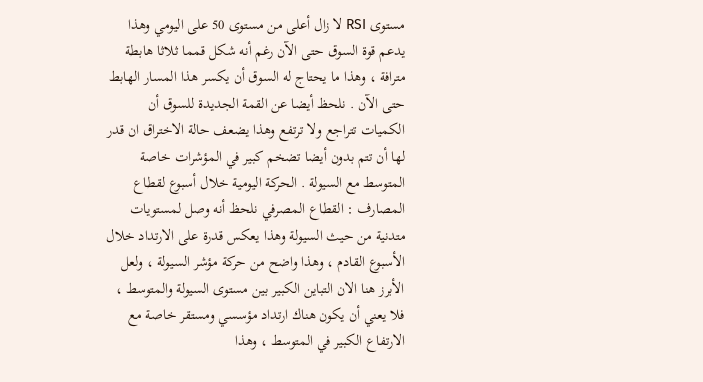مستوى RSI لا زال أعلى من مستوى 50 على اليومي وهذا يدعم قوة السوق حتى الآن رغم أنه شكل قمما ثلاثا هابطة مترافة ، وهذا ما يحتاج له السوق أن يكسر هذا المسار الهابط حتى الآن . نلحظ أيضا عن القمة الجديدة للسوق أن الكميات تتراجع ولا ترتفع وهذا يضعف حالة الاختراق ان قدر لها أن تتم بدون أيضا تضخم كبير في المؤشرات خاصة المتوسط مع السيولة . الحركة اليومية خلال أسبوع لقطاع المصارف : القطاع المصرفي نلحظ أنه وصل لمستويات متدنية من حيث السيولة وهذا يعكس قدرة على الارتداد خلال الأسبوع القادم ، وهذا واضح من حركة مؤشر السيولة ، ولعل الأبرز هنا الان التباين الكبير بين مستوى السيولة والمتوسط ، فلا يعني أن يكون هناك ارتداد مؤسسي ومستقر خاصة مع الارتفاع الكبير في المتوسط ، وهذا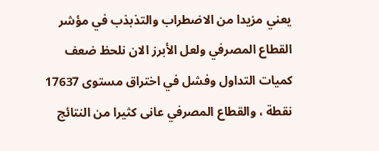يعني مزيدا من الاضطراب والتذبذب في مؤشر القطاع المصرفي ولعل الأبرز الان نلحظ ضعف كميات التداول وفشل في اختراق مستوى 17637 نقطة ، والقطاع المصرفي عانى كثيرا من النتائج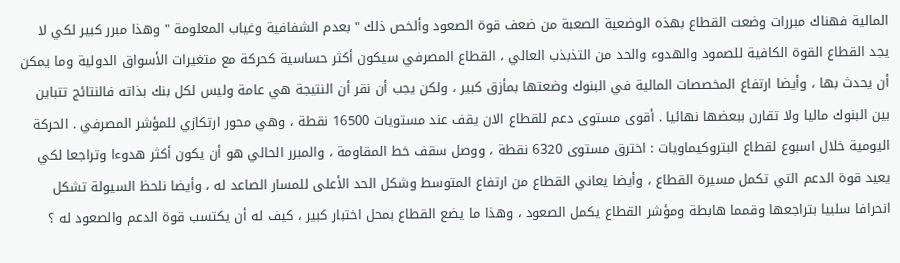المالية فهناك مبررات وضعت القطاع بهذه الوضعية الصعبة من ضعف قوة الصعود وألخص ذلك " بعدم الشفافية وغياب المعلومة " وهذا مبرر كبير لكي لا يجد القطاع القوة الكافية للصمود والهدوء والحد من التذبذب العالي ، القطاع المصرفي سيكون أكثر حساسية كحركة مع متغيرات الأسواق الدولية وما يمكن أن يحدث بها ، وأيضا ارتفاع المخصصات المالية في البنوك وضعتها بمأزق كبير ، ولكن يجب أن نقر أن النتيجة هي عامة وليس لكل بنك بذاته فالنتائج تتباين بين البنوك ماليا ولا تقارن ببعضها نهائيا . أقوى مستوى دعم للقطاع الان يقف عند مستويات 16500 نقطة ، وهي محور ارتكازي للمؤشر المصرفي . الحركة اليومية خلال اسبوع لقطاع البتروكيماويات : اخترق مستوى 6320 نقطة ، ووصل سقف خط المقاومة ، والمبرر الحالي هو أن يكون أكثر هدوءا وتراجعا لكي يعيد قوة الدعم التي تكمل مسيرة القطاع ، وأيضا يعاني القطاع من ارتفاع المتوسط وشكل الحد الأعلى للمسار الصاعد له ، وأيضا نلحظ السيولة تشكل انحرافا سلبيا بتراجعها وقمما هابطة ومؤشر القطاع يكمل الصعود ، وهذا ما يضع القطاع بمحل اختبار كبير ، كيف له أن يكتسب قوة الدعم والصعود له ؟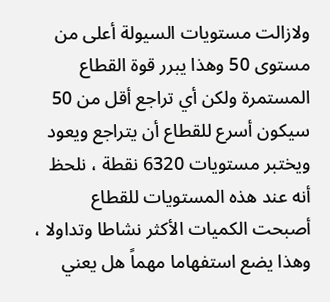ولازالت مستويات السيولة أعلى من مستوى 50 وهذا يبرر قوة القطاع المستمرة ولكن أي تراجع أقل من 50 سيكون أسرع للقطاع أن يتراجع ويعود ويختبر مستويات 6320 نقطة ، نلحظ أنه عند هذه المستويات للقطاع أصبحت الكميات الأكثر نشاطا وتداولا ، وهذا يضع استفهاما مهماً هل يعني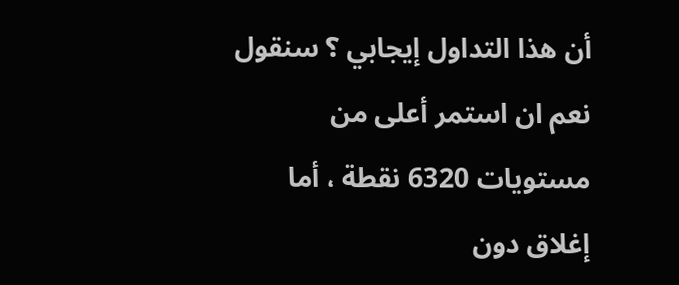أن هذا التداول إيجابي ؟ سنقول نعم ان استمر أعلى من مستويات 6320 نقطة ، أما إغلاق دون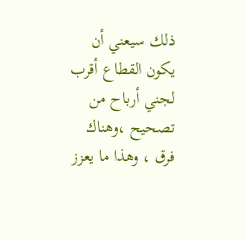ذلك سيعني أن يكون القطاع أقرب لجني أرباح من تصحيح ،وهناك فرق ، وهذا ما يعزز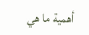أهمية ما هي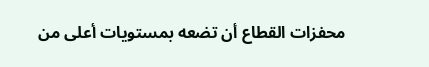محفزات القطاع أن تضعه بمستويات أعلى من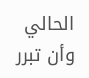الحالي وأن تبرر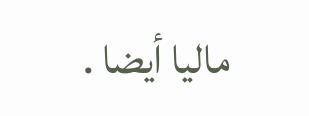ماليا أيضا .